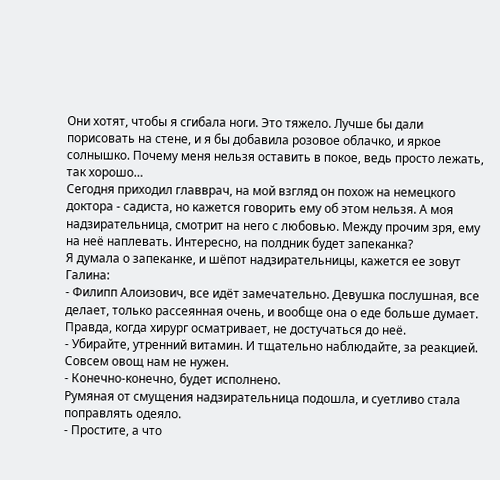Они хотят, чтобы я сгибала ноги. Это тяжело. Лучше бы дали порисовать на стене, и я бы добавила розовое облачко, и яркое солнышко. Почему меня нельзя оставить в покое, ведь просто лежать, так хорошо…
Сегодня приходил главврач, на мой взгляд он похож на немецкого доктора - садиста, но кажется говорить ему об этом нельзя. А моя надзирательница, смотрит на него с любовью. Между прочим зря, ему на неё наплевать. Интересно, на полдник будет запеканка?
Я думала о запеканке, и шёпот надзирательницы, кажется ее зовут Галина:
- Филипп Алоизович, все идёт замечательно. Девушка послушная, все делает, только рассеянная очень, и вообще она о еде больше думает. Правда, когда хирург осматривает, не достучаться до неё.
- Убирайте, утренний витамин. И тщательно наблюдайте, за реакцией. Совсем овощ нам не нужен.
- Конечно-конечно, будет исполнено.
Румяная от смущения надзирательница подошла, и суетливо стала поправлять одеяло.
- Простите, а что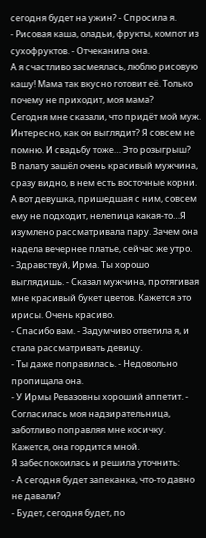сегодня будет на ужин? - Спросила я.
- Рисовая каша, оладьи, фрукты, компот из сухофруктов. - Отчеканила она.
А я счастливо засмеялась, люблю рисовую кашу! Мама так вкусно готовит её. Только почему не приходит, моя мама?
Сегодня мне сказали, что придёт мой муж. Интересно, как он выглядит? Я совсем не помню. И свадьбу тоже… Это розыгрыш?
В палату зашёл очень красивый мужчина, сразу видно, в нем есть восточные корни. А вот девушка, пришедшая с ним, совсем ему не подходит, нелепица какая-то…Я изумлено рассматривала пару. Зачем она надела вечернее платье, сейчас же утро.
- Здравствуй, Ирма. Ты хорошо выглядишь. - Сказал мужчина, протягивая мне красивый букет цветов. Кажется это ирисы. Очень красиво.
- Спасибо вам. - Задумчиво ответила я, и стала рассматривать девицу.
- Ты даже поправилась. - Недовольно пропищала она.
- У Ирмы Ревазовны хороший аппетит. - Согласилась моя надзирательница, заботливо поправляя мне косичку.
Кажется, она гордится мной.
Я забеспокоилась и решила уточнить:
- А сегодня будет запеканка, что-то давно не давали?
- Будет, сегодня будет, по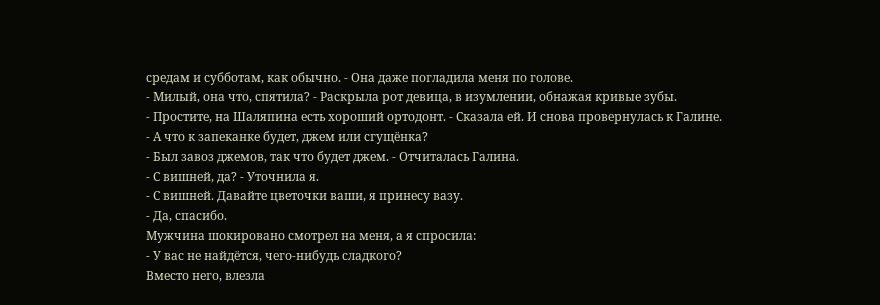средам и субботам, как обычно. - Она даже погладила меня по голове.
- Милый, она что, спятила? - Раскрыла рот девица, в изумлении, обнажая кривые зубы.
- Простите, на Шаляпина есть хороший ортодонт. - Сказала ей. И снова провернулась к Галине.
- А что к запеканке будет, джем или сгущёнка?
- Был завоз джемов, так что будет джем. - Отчиталась Галина.
- С вишней, да? - Уточнила я.
- С вишней. Давайте цветочки ваши, я принесу вазу.
- Да, спасибо.
Мужчина шокировано смотрел на меня, а я спросила:
- У вас не найдётся, чего-нибудь сладкого?
Вместо него, влезла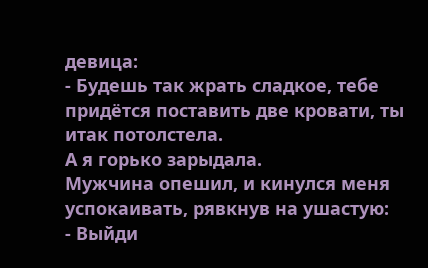девица:
- Будешь так жрать сладкое, тебе придётся поставить две кровати, ты итак потолстела.
А я горько зарыдала.
Мужчина опешил, и кинулся меня успокаивать, рявкнув на ушастую:
- Выйди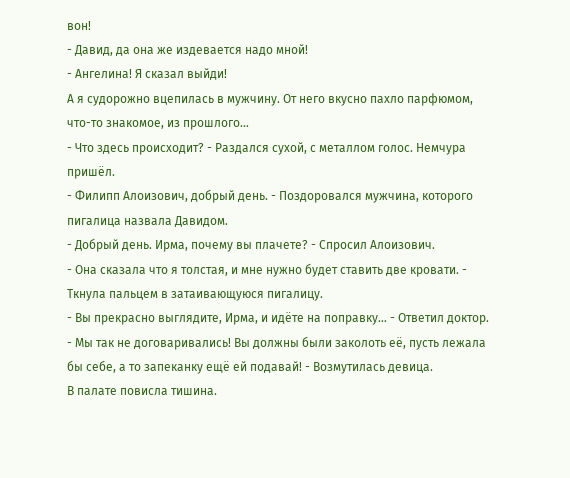вон!
- Давид, да она же издевается надо мной!
- Ангелина! Я сказал выйди!
А я судорожно вцепилась в мужчину. От него вкусно пахло парфюмом, что-то знакомое, из прошлого…
- Что здесь происходит? - Раздался сухой, с металлом голос. Немчура пришёл.
- Филипп Алоизович, добрый день. - Поздоровался мужчина, которого пигалица назвала Давидом.
- Добрый день. Ирма, почему вы плачете? - Спросил Алоизович.
- Она сказала что я толстая, и мне нужно будет ставить две кровати. - Ткнула пальцем в затаивающуюся пигалицу.
- Вы прекрасно выглядите, Ирма, и идёте на поправку… - Ответил доктор.
- Мы так не договаривались! Вы должны были заколоть её, пусть лежала бы себе, а то запеканку ещё ей подавай! - Возмутилась девица.
В палате повисла тишина.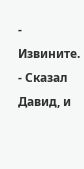- Извините. - Сказал Давид, и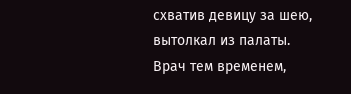схватив девицу за шею, вытолкал из палаты.
Врач тем временем,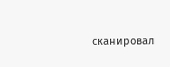сканировал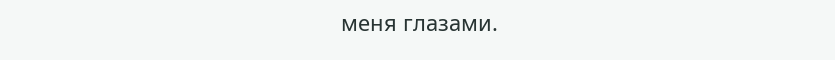меня глазами.